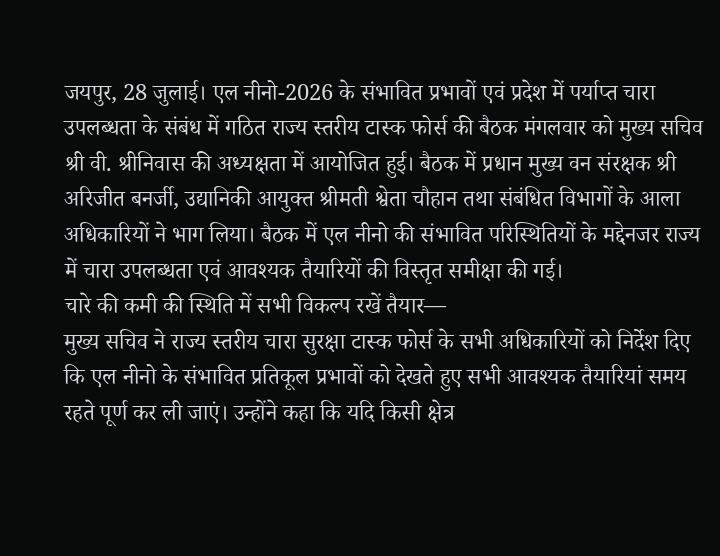जयपुर, 28 जुलाई। एल नीनो-2026 के संभावित प्रभावों एवं प्रदेश में पर्याप्त चारा उपलब्धता के संबंध में गठित राज्य स्तरीय टास्क फोर्स की बैठक मंगलवार को मुख्य सचिव श्री वी. श्रीनिवास की अध्यक्षता में आयोजित हुई। बैठक में प्रधान मुख्य वन संरक्षक श्री अरिजीत बनर्जी, उद्यानिकी आयुक्त श्रीमती श्वेता चौहान तथा संबंधित विभागों के आला अधिकारियों ने भाग लिया। बैठक में एल नीनो की संभावित परिस्थितियों के मद्देनजर राज्य में चारा उपलब्धता एवं आवश्यक तैयारियों की विस्तृत समीक्षा की गई।
चारे की कमी की स्थिति में सभी विकल्प रखें तैयार—
मुख्य सचिव ने राज्य स्तरीय चारा सुरक्षा टास्क फोर्स के सभी अधिकारियों को निर्देश दिए कि एल नीनो के संभावित प्रतिकूल प्रभावों को देखते हुए सभी आवश्यक तैयारियां समय रहते पूर्ण कर ली जाएं। उन्होंने कहा कि यदि किसी क्षेत्र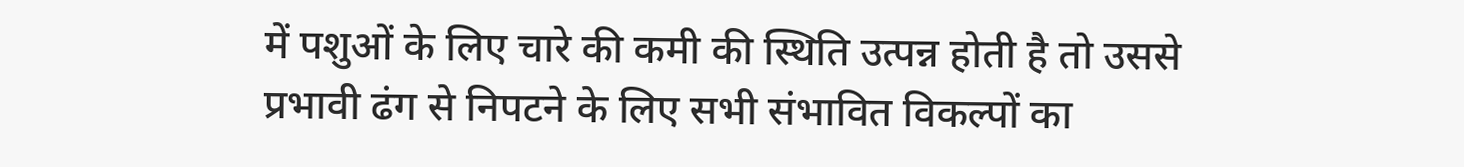में पशुओं के लिए चारे की कमी की स्थिति उत्पन्न होती है तो उससे प्रभावी ढंग से निपटने के लिए सभी संभावित विकल्पों का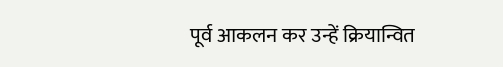पूर्व आकलन कर उन्हें क्रियान्वित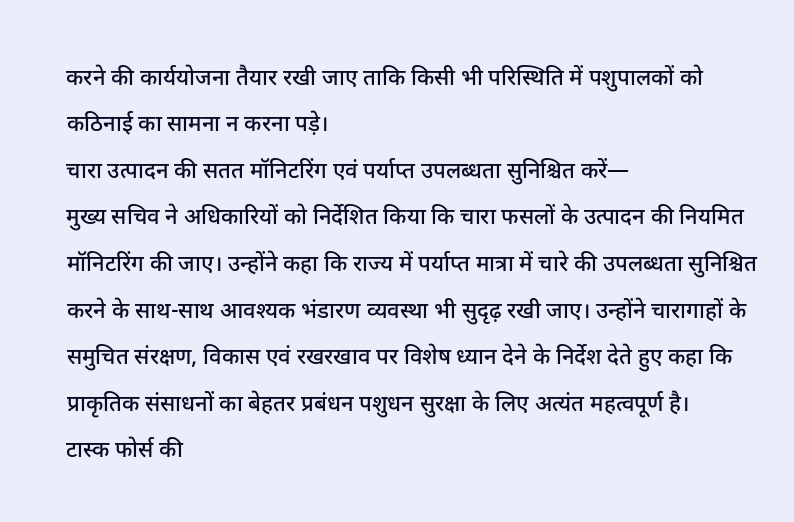करने की कार्ययोजना तैयार रखी जाए ताकि किसी भी परिस्थिति में पशुपालकों को कठिनाई का सामना न करना पड़े।
चारा उत्पादन की सतत मॉनिटरिंग एवं पर्याप्त उपलब्धता सुनिश्चित करें—
मुख्य सचिव ने अधिकारियों को निर्देशित किया कि चारा फसलों के उत्पादन की नियमित मॉनिटरिंग की जाए। उन्होंने कहा कि राज्य में पर्याप्त मात्रा में चारे की उपलब्धता सुनिश्चित करने के साथ-साथ आवश्यक भंडारण व्यवस्था भी सुदृढ़ रखी जाए। उन्होंने चारागाहों के समुचित संरक्षण, विकास एवं रखरखाव पर विशेष ध्यान देने के निर्देश देते हुए कहा कि प्राकृतिक संसाधनों का बेहतर प्रबंधन पशुधन सुरक्षा के लिए अत्यंत महत्वपूर्ण है।
टास्क फोर्स की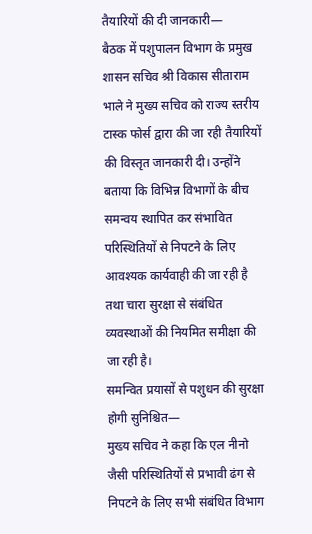तैयारियों की दी जानकारी—
बैठक में पशुपालन विभाग के प्रमुख शासन सचिव श्री विकास सीताराम भाले ने मुख्य सचिव को राज्य स्तरीय टास्क फोर्स द्वारा की जा रही तैयारियों की विस्तृत जानकारी दी। उन्होंने बताया कि विभिन्न विभागों के बीच समन्वय स्थापित कर संभावित परिस्थितियों से निपटने के लिए आवश्यक कार्यवाही की जा रही है तथा चारा सुरक्षा से संबंधित व्यवस्थाओं की नियमित समीक्षा की जा रही है।
समन्वित प्रयासों से पशुधन की सुरक्षा होगी सुनिश्चित—
मुख्य सचिव ने कहा कि एल नीनो जैसी परिस्थितियों से प्रभावी ढंग से निपटने के लिए सभी संबंधित विभाग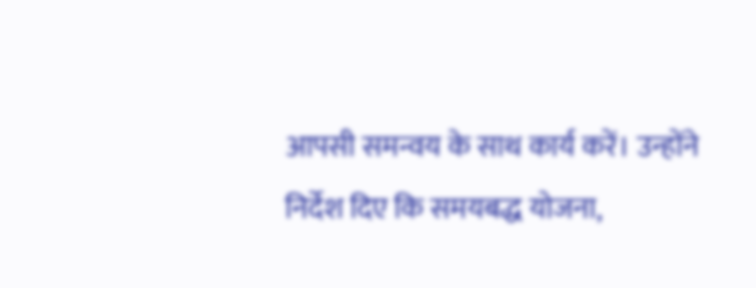आपसी समन्वय के साथ कार्य करें। उन्होंने निर्देश दिए कि समयबद्ध योजना,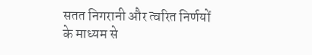सतत निगरानी और त्वरित निर्णयों के माध्यम से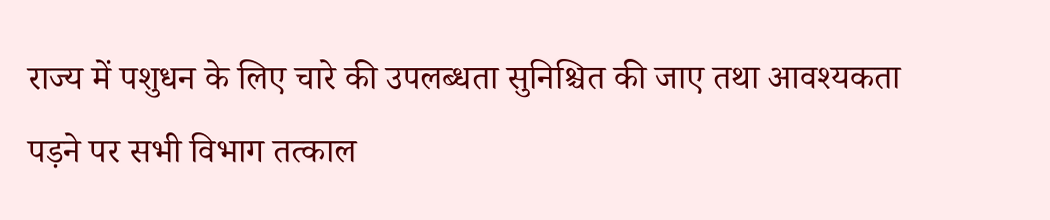राज्य में पशुधन के लिए चारे की उपलब्धता सुनिश्चित की जाए तथा आवश्यकता पड़ने पर सभी विभाग तत्काल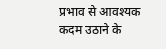प्रभाव से आवश्यक कदम उठाने के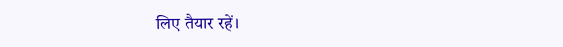लिए तैयार रहें।